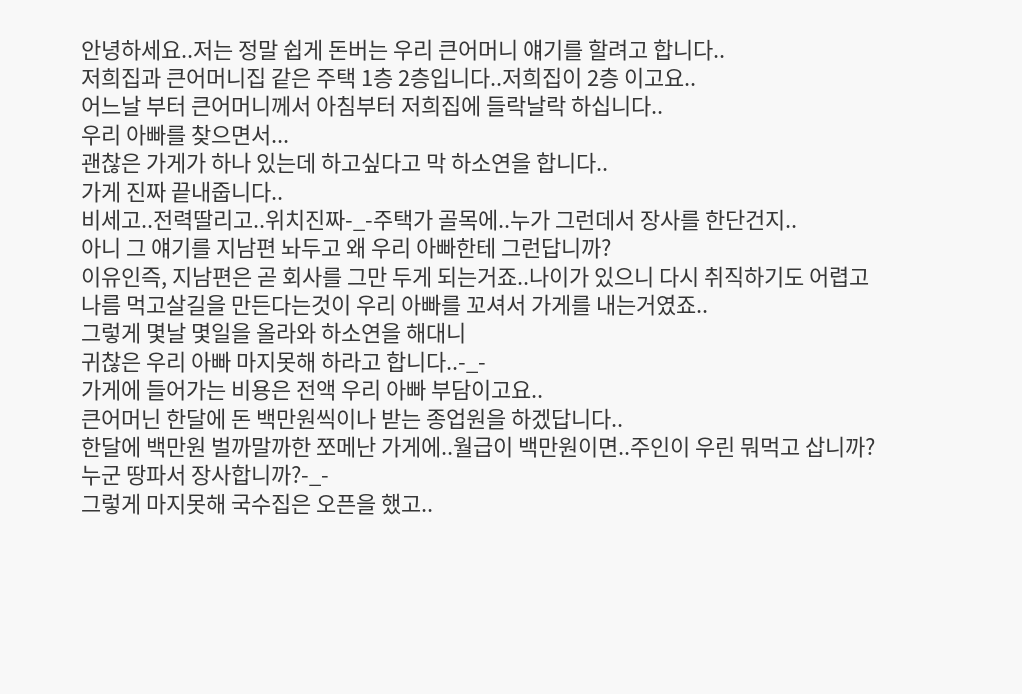안녕하세요..저는 정말 쉽게 돈버는 우리 큰어머니 얘기를 할려고 합니다..
저희집과 큰어머니집 같은 주택 1층 2층입니다..저희집이 2층 이고요..
어느날 부터 큰어머니께서 아침부터 저희집에 들락날락 하십니다..
우리 아빠를 찾으면서...
괜찮은 가게가 하나 있는데 하고싶다고 막 하소연을 합니다..
가게 진짜 끝내줍니다..
비세고..전력딸리고..위치진짜-_-주택가 골목에..누가 그런데서 장사를 한단건지..
아니 그 얘기를 지남편 놔두고 왜 우리 아빠한테 그런답니까?
이유인즉, 지남편은 곧 회사를 그만 두게 되는거죠..나이가 있으니 다시 취직하기도 어렵고
나름 먹고살길을 만든다는것이 우리 아빠를 꼬셔서 가게를 내는거였죠..
그렇게 몇날 몇일을 올라와 하소연을 해대니
귀찮은 우리 아빠 마지못해 하라고 합니다..-_-
가게에 들어가는 비용은 전액 우리 아빠 부담이고요..
큰어머닌 한달에 돈 백만원씩이나 받는 종업원을 하겠답니다..
한달에 백만원 벌까말까한 쪼메난 가게에..월급이 백만원이면..주인이 우린 뭐먹고 삽니까?
누군 땅파서 장사합니까?-_-
그렇게 마지못해 국수집은 오픈을 했고..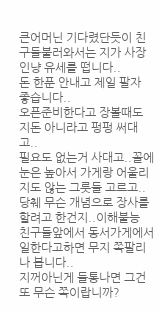큰어머닌 기다렸단듯이 친구들불러와서는 지가 사장인냥 유세를 떱니다..
돈 한푼 안내고 제일 팔자 좋습니다..
오픈준비한다고 장볼때도 지돈 아니라고 펑펑 써대고..
필요도 없는거 사대고..꼴에 눈은 높아서 가게랑 어울리지도 않는 그릇들 고르고..
당췌 무슨 개념으로 장사를 할려고 한건지..이해불능
친구들앞에서 동서가게에서 일한다고하면 무지 쪽팔리나 봅니다..
지꺼아닌게 들통나면 그건 또 무슨 쪽이랍니까?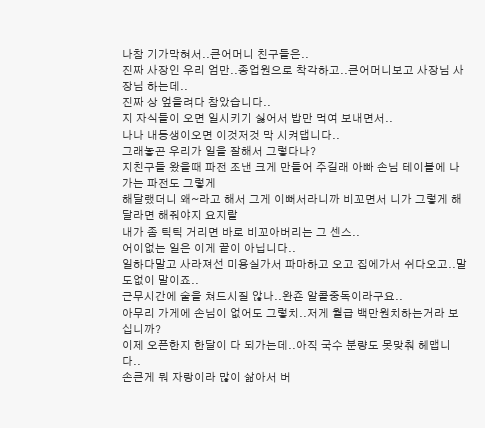나참 기가막혀서..큰어머니 친구들은..
진짜 사장인 우리 엄만..종업원으로 착각하고..큰어머니보고 사장님 사장님 하는데..
진짜 상 엎을려다 참았습니다..
지 자식들이 오면 일시키기 싫어서 밥만 먹여 보내면서..
나나 내동생이오면 이것저것 막 시켜댑니다..
그래놓곤 우리가 일을 잘해서 그렇다나?
지친구들 왔을때 파전 조낸 크게 만들어 주길래 아빠 손님 테이블에 나가는 파전도 그렇게
해달랬더니 왜~라고 해서 그게 이뻐서라니까 비꼬면서 니가 그렇게 해달라면 해줘야지 요지랄
내가 좀 틱틱 거리면 바로 비꼬아버리는 그 센스..
어이없는 일은 이게 끝이 아닙니다..
일하다말고 사라져선 미용실가서 파마하고 오고 집에가서 쉬다오고..말도없이 말이죠..
근무시간에 술을 쳐드시질 않나..완죤 알콜중독이라구요..
아무리 가게에 손님이 없어도 그렇치..저게 월급 백만원치하는거라 보십니까?
이제 오픈한지 한달이 다 되가는데..아직 국수 분량도 못맞춰 헤맵니다..
손큰게 뭐 자랑이라 많이 삶아서 버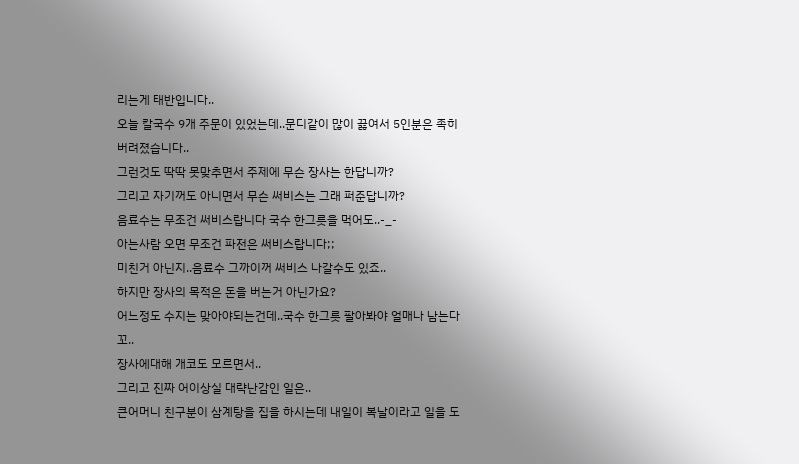리는게 태반입니다..
오늘 칼국수 9개 주문이 있었는데..문디같이 많이 끓여서 5인분은 족히 버려졌습니다..
그런것도 딱딱 못맞추면서 주제에 무슨 장사는 한답니까?
그리고 자기꺼도 아니면서 무슨 써비스는 그래 퍼준답니까?
음료수는 무조건 써비스랍니다 국수 한그릇을 먹어도..-_-
아는사람 오면 무조건 파전은 써비스랍니다;;
미친거 아닌지..음료수 그까이꺼 써비스 나갈수도 있죠..
하지만 장사의 목적은 돈을 버는거 아닌가요?
어느정도 수지는 맞아야되는건데..국수 한그릇 팔아봐야 얼매나 남는다꼬..
장사에대해 개코도 모르면서..
그리고 진짜 어이상실 대략난감인 일은..
큰어머니 친구분이 삼계탕을 집을 하시는데 내일이 복날이라고 일을 도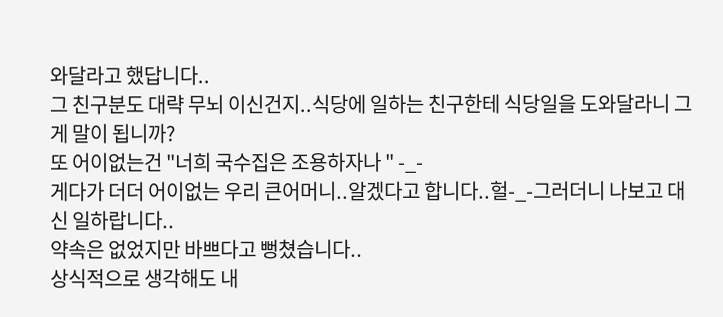와달라고 했답니다..
그 친구분도 대략 무뇌 이신건지..식당에 일하는 친구한테 식당일을 도와달라니 그게 말이 됩니까?
또 어이없는건 "너희 국수집은 조용하자나 " -_-
게다가 더더 어이없는 우리 큰어머니..알겠다고 합니다..헐-_-그러더니 나보고 대신 일하랍니다..
약속은 없었지만 바쁘다고 뻥쳤습니다..
상식적으로 생각해도 내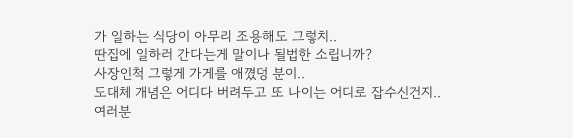가 일하는 식당이 아무리 조용해도 그렇치..
딴집에 일하러 간다는게 말이나 될법한 소립니까?
사장인척 그렇게 가게를 애꼈덩 분이..
도대체 개념은 어디다 버려두고 또 나이는 어디로 잡수신건지..
여러분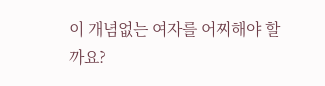이 개념없는 여자를 어찌해야 할까요?